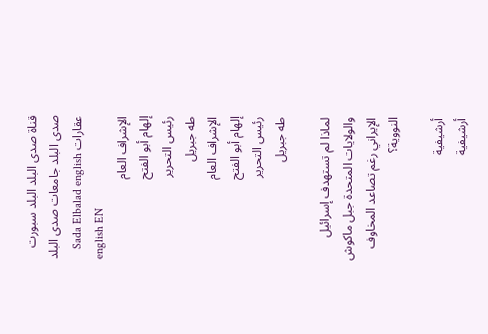قناة صدى البلد البلد سبورت صدى البلد جامعات صدى البلد عقارات Sada Elbalad english
english EN
الإشراف العام
إلهام أبو الفتح
رئيس التحرير
طه جبريل
الإشراف العام
إلهام أبو الفتح
رئيس التحرير
طه جبريل

لماذا لم تستهدف إسرائيل والولايات المتحدة جبل ماكوش الإيراني رغم تصاعد المخاوف النووية؟

أرشيفية
أرشيفية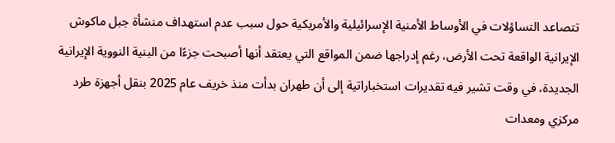تتصاعد التساؤلات في الأوساط الأمنية الإسرائيلية والأمريكية حول سبب عدم استهداف منشأة جبل ماكوش الإيرانية الواقعة تحت الأرض، رغم إدراجها ضمن المواقع التي يعتقد أنها أصبحت جزءًا من البنية النووية الإيرانية الجديدة، في وقت تشير فيه تقديرات استخباراتية إلى أن طهران بدأت منذ خريف عام 2025 بنقل أجهزة طرد مركزي ومعدات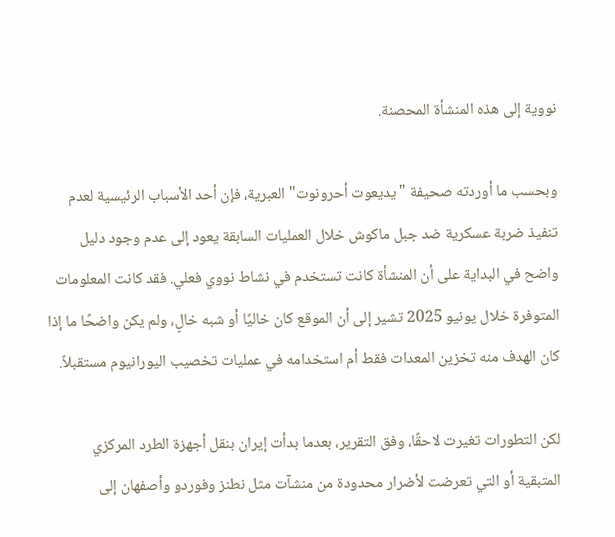نووية إلى هذه المنشأة المحصنة.

وبحسب ما أوردته صحيفة "يديعوت أحرونوت" العبرية، فإن أحد الأسباب الرئيسية لعدم تنفيذ ضربة عسكرية ضد جبل ماكوش خلال العمليات السابقة يعود إلى عدم وجود دليل واضح في البداية على أن المنشأة كانت تستخدم في نشاط نووي فعلي. فقد كانت المعلومات المتوفرة خلال يونيو 2025 تشير إلى أن الموقع كان خاليًا أو شبه خالٍ، ولم يكن واضحًا ما إذا كان الهدف منه تخزين المعدات فقط أم استخدامه في عمليات تخصيب اليورانيوم مستقبلاً.

لكن التطورات تغيرت لاحقًا، وفق التقرير، بعدما بدأت إيران بنقل أجهزة الطرد المركزي المتبقية أو التي تعرضت لأضرار محدودة من منشآت مثل نطنز وفوردو وأصفهان إلى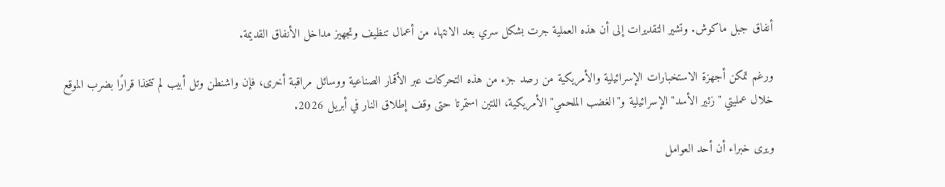أنفاق جبل ماكوش. وتشير التقديرات إلى أن هذه العملية جرت بشكل سري بعد الانتهاء من أعمال تنظيف وتجهيز مداخل الأنفاق القديمة.

ورغم تمكن أجهزة الاستخبارات الإسرائيلية والأمريكية من رصد جزء من هذه التحركات عبر الأقمار الصناعية ووسائل مراقبة أخرى، فإن واشنطن وتل أبيب لم تتخذا قرارًا بضرب الموقع خلال عمليتي "زئير الأسد" الإسرائيلية و"الغضب الملحمي" الأمريكية، اللتين استمرتا حتى وقف إطلاق النار في أبريل 2026.

ويرى خبراء أن أحد العوامل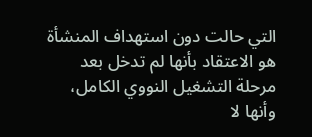التي حالت دون استهداف المنشأة هو الاعتقاد بأنها لم تدخل بعد مرحلة التشغيل النووي الكامل، وأنها لا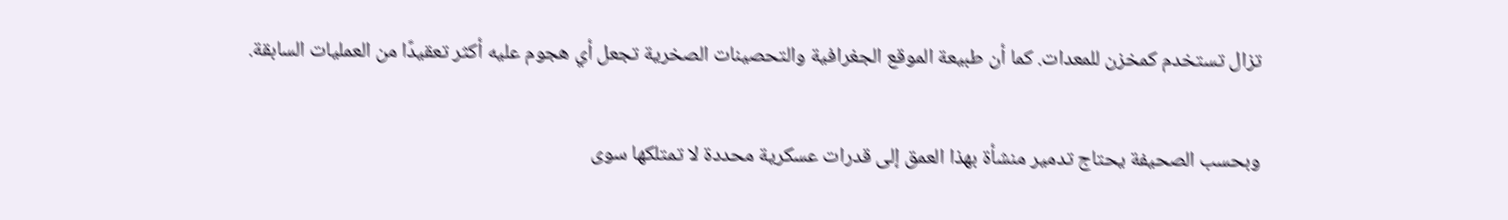تزال تستخدم كمخزن للمعدات. كما أن طبيعة الموقع الجغرافية والتحصينات الصخرية تجعل أي هجوم عليه أكثر تعقيدًا من العمليات السابقة.

وبحسب الصحيفة يحتاج تدمير منشأة بهذا العمق إلى قدرات عسكرية محددة لا تمتلكها سوى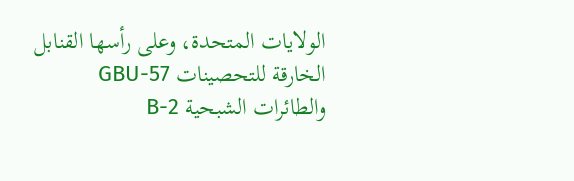الولايات المتحدة، وعلى رأسها القنابل الخارقة للتحصينات GBU-57 والطائرات الشبحية B-2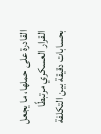القادرة على حملها، ما يجعل القرار العسكري مرتبطًا بحسابات دقيقة بين التكلفة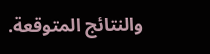والنتائج المتوقعة.